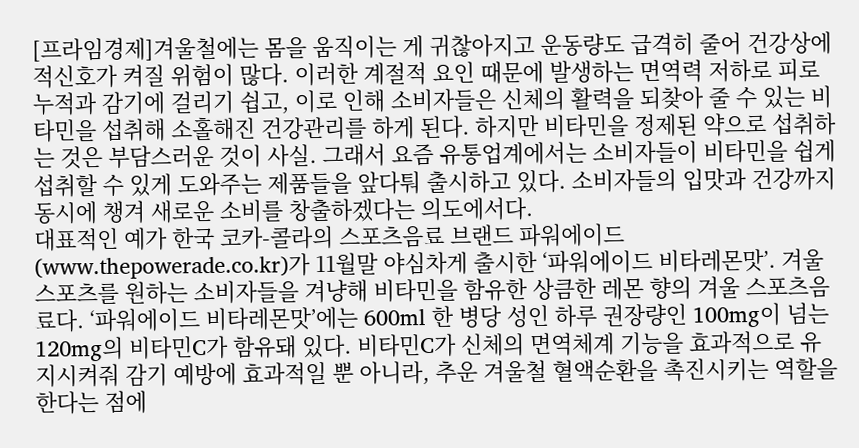[프라임경제]겨울철에는 몸을 움직이는 게 귀찮아지고 운동량도 급격히 줄어 건강상에 적신호가 켜질 위험이 많다. 이러한 계절적 요인 때문에 발생하는 면역력 저하로 피로 누적과 감기에 걸리기 쉽고, 이로 인해 소비자들은 신체의 활력을 되찾아 줄 수 있는 비타민을 섭취해 소홀해진 건강관리를 하게 된다. 하지만 비타민을 정제된 약으로 섭취하는 것은 부담스러운 것이 사실. 그래서 요즘 유통업계에서는 소비자들이 비타민을 쉽게 섭취할 수 있게 도와주는 제품들을 앞다퉈 출시하고 있다. 소비자들의 입맛과 건강까지 동시에 챙겨 새로운 소비를 창출하겠다는 의도에서다.
대표적인 예가 한국 코카-콜라의 스포츠음료 브랜드 파워에이드 (www.thepowerade.co.kr)가 11월말 야심차게 출시한 ‘파워에이드 비타레몬맛’. 겨울 스포츠를 원하는 소비자들을 겨냥해 비타민을 함유한 상큼한 레몬 향의 겨울 스포츠음료다. ‘파워에이드 비타레몬맛’에는 600ml 한 병당 성인 하루 권장량인 100mg이 넘는 120mg의 비타민C가 함유돼 있다. 비타민C가 신체의 면역체계 기능을 효과적으로 유지시켜줘 감기 예방에 효과적일 뿐 아니라, 추운 겨울철 혈액순환을 촉진시키는 역할을 한다는 점에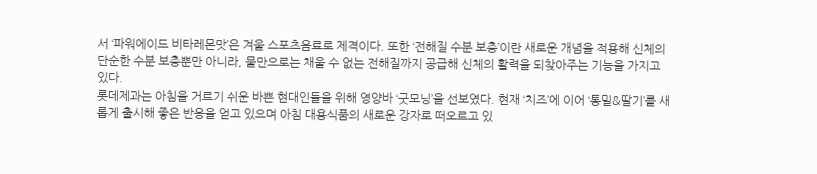서 ‘파워에이드 비타레몬맛’은 겨울 스포츠음료로 제격이다. 또한 ‘전해질 수분 보충’이란 새로운 개념을 적용해 신체의 단순한 수분 보충뿐만 아니라, 물만으로는 채울 수 없는 전해질까지 공급해 신체의 활력을 되찾아주는 기능을 가지고 있다.
롯데제과는 아침을 거르기 쉬운 바쁜 현대인들을 위해 영양바 ‘굿모닝’을 선보였다. 현재 ‘치즈’에 이어 ‘통밀&딸기’를 새롭게 출시해 좋은 반응을 얻고 있으며 아침 대용식품의 새로운 강자로 떠오르고 있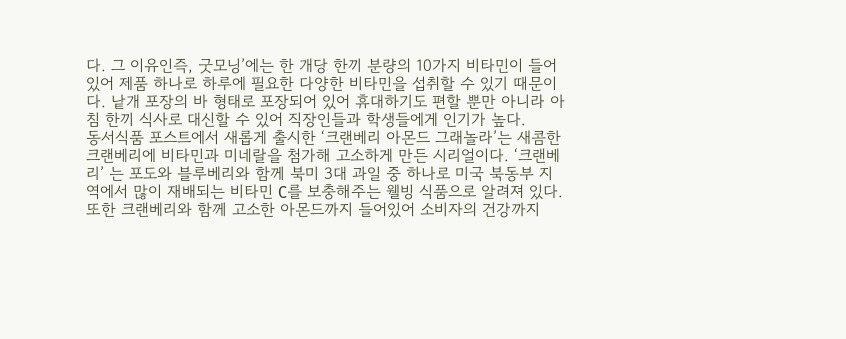다. 그 이유인즉, 굿모닝’에는 한 개당 한끼 분량의 10가지 비타민이 들어 있어 제품 하나로 하루에 필요한 다양한 비타민을 섭취할 수 있기 때문이다. 낱개 포장의 바 형태로 포장되어 있어 휴대하기도 편할 뿐만 아니라 아침 한끼 식사로 대신할 수 있어 직장인들과 학생들에게 인기가 높다.
동서식품 포스트에서 새롭게 출시한 ‘크랜베리 아몬드 그래놀라’는 새콤한 크랜베리에 비타민과 미네랄을 첨가해 고소하게 만든 시리얼이다. ‘크랜베리’ 는 포도와 블루베리와 함께 북미 3대 과일 중 하나로 미국 북동부 지역에서 많이 재배되는 비타민 C를 보충해주는 웰빙 식품으로 알려져 있다. 또한 크랜베리와 함께 고소한 아몬드까지 들어있어 소비자의 건강까지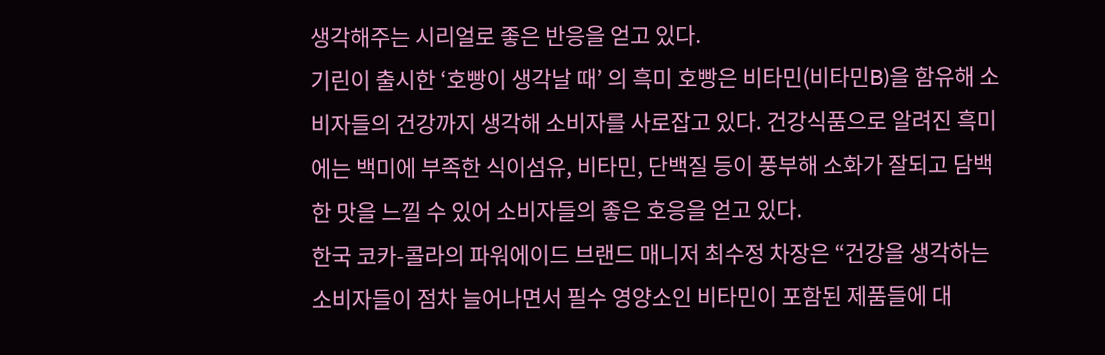생각해주는 시리얼로 좋은 반응을 얻고 있다.
기린이 출시한 ‘호빵이 생각날 때’ 의 흑미 호빵은 비타민(비타민B)을 함유해 소비자들의 건강까지 생각해 소비자를 사로잡고 있다. 건강식품으로 알려진 흑미에는 백미에 부족한 식이섬유, 비타민, 단백질 등이 풍부해 소화가 잘되고 담백한 맛을 느낄 수 있어 소비자들의 좋은 호응을 얻고 있다.
한국 코카-콜라의 파워에이드 브랜드 매니저 최수정 차장은 “건강을 생각하는 소비자들이 점차 늘어나면서 필수 영양소인 비타민이 포함된 제품들에 대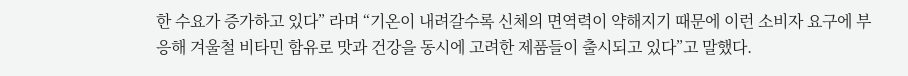한 수요가 증가하고 있다” 라며 “기온이 내려갈수록 신체의 면역력이 약해지기 때문에 이런 소비자 요구에 부응해 겨울철 비타민 함유로 맛과 건강을 동시에 고려한 제품들이 출시되고 있다”고 말했다.